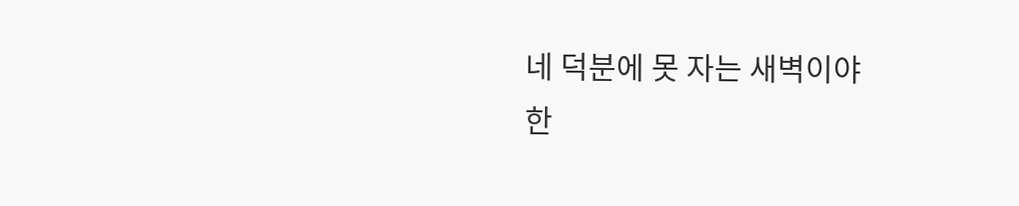네 덕분에 못 자는 새벽이야
한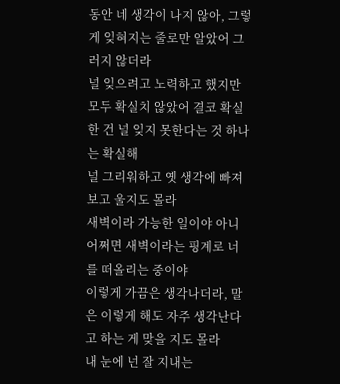동안 네 생각이 나지 않아, 그렇게 잊혀지는 줄로만 알았어 그러지 않더라
널 잊으려고 노력하고 했지만 모두 확실치 않았어 결코 확실한 건 널 잊지 못한다는 것 하나는 확실해
널 그리워하고 옛 생각에 빠져보고 울지도 몰라
새벽이라 가능한 일이야 아니 어쩌면 새벽이라는 핑계로 너를 떠올리는 중이야
이렇게 가끔은 생각나더라, 말은 이렇게 해도 자주 생각난다고 하는 게 맞을 지도 몰라
내 눈에 넌 잘 지내는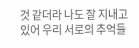것 같더라 나도 잘 지내고 있어 우리 서로의 추억들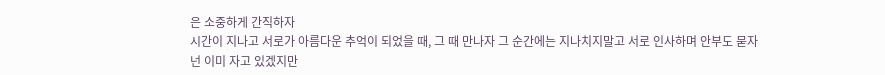은 소중하게 간직하자
시간이 지나고 서로가 아름다운 추억이 되었을 때, 그 때 만나자 그 순간에는 지나치지말고 서로 인사하며 안부도 묻자
넌 이미 자고 있겠지만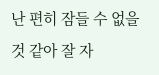난 편히 잠들 수 없을것 같아 잘 자